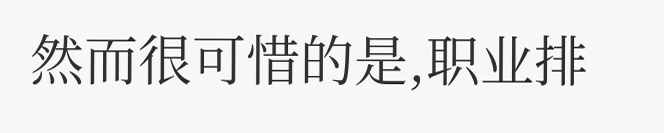然而很可惜的是,职业排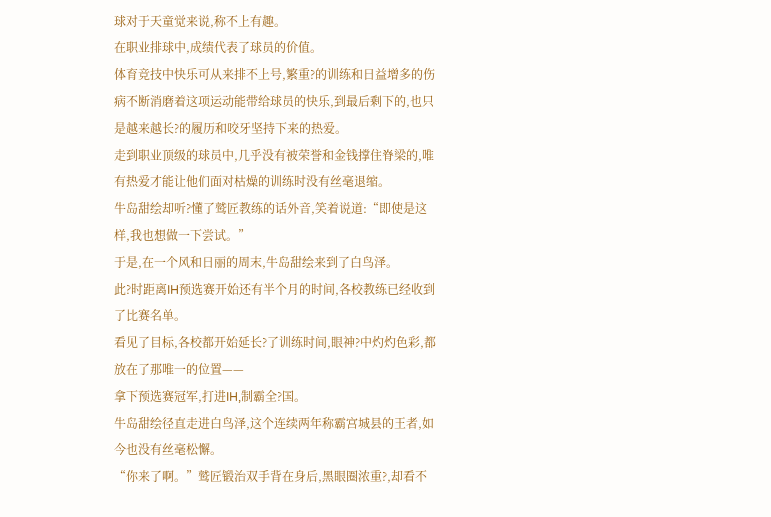球对于天童觉来说,称不上有趣。
在职业排球中,成绩代表了球员的价值。
体育竞技中快乐可从来排不上号,繁重?的训练和日益增多的伤病不断消磨着这项运动能带给球员的快乐,到最后剩下的,也只是越来越长?的履历和咬牙坚持下来的热爱。
走到职业顶级的球员中,几乎没有被荣誉和金钱撑住脊梁的,唯有热爱才能让他们面对枯燥的训练时没有丝毫退缩。
牛岛甜绘却听?懂了鹫匠教练的话外音,笑着说道:“即使是这样,我也想做一下尝试。”
于是,在一个风和日丽的周末,牛岛甜绘来到了白鸟泽。
此?时距离IH预选赛开始还有半个月的时间,各校教练已经收到了比赛名单。
看见了目标,各校都开始延长?了训练时间,眼神?中灼灼色彩,都放在了那唯一的位置——
拿下预选赛冠军,打进IH,制霸全?国。
牛岛甜绘径直走进白鸟泽,这个连续两年称霸宫城县的王者,如今也没有丝毫松懈。
“你来了啊。”鹫匠锻治双手背在身后,黑眼圈浓重?,却看不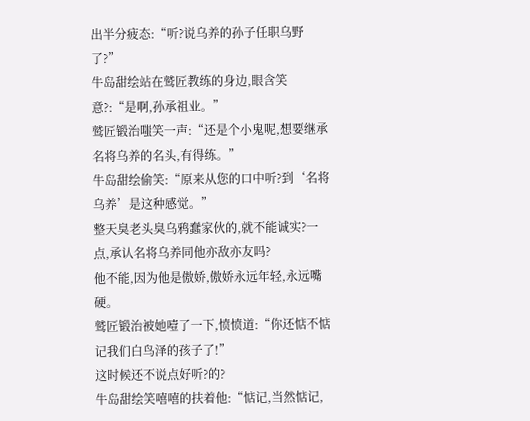出半分疲态:“听?说乌养的孙子任职乌野了?”
牛岛甜绘站在鹫匠教练的身边,眼含笑意?:“是啊,孙承祖业。”
鹫匠锻治嗤笑一声:“还是个小鬼呢,想要继承名将乌养的名头,有得练。”
牛岛甜绘偷笑:“原来从您的口中听?到‘名将乌养’是这种感觉。”
整天臭老头臭乌鸦蠢家伙的,就不能诚实?一点,承认名将乌养同他亦敌亦友吗?
他不能,因为他是傲娇,傲娇永远年轻,永远嘴硬。
鹫匠锻治被她噎了一下,愤愤道:“你还惦不惦记我们白鸟泽的孩子了!”
这时候还不说点好听?的?
牛岛甜绘笑嘻嘻的扶着他:“惦记,当然惦记,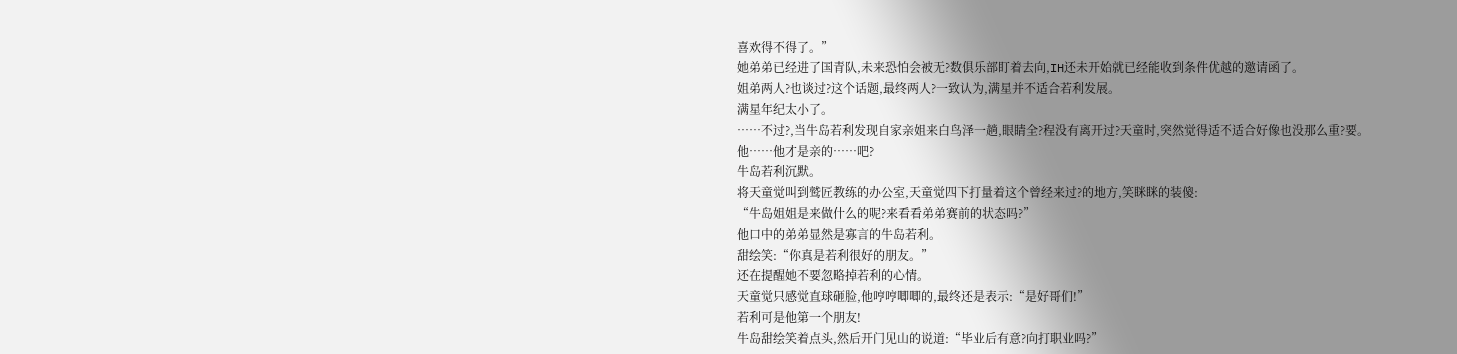喜欢得不得了。”
她弟弟已经进了国青队,未来恐怕会被无?数俱乐部盯着去向,IH还未开始就已经能收到条件优越的邀请函了。
姐弟两人?也谈过?这个话题,最终两人?一致认为,满星并不适合若利发展。
满星年纪太小了。
……不过?,当牛岛若利发现自家亲姐来白鸟泽一趟,眼睛全?程没有离开过?天童时,突然觉得适不适合好像也没那么重?要。
他……他才是亲的……吧?
牛岛若利沉默。
将天童觉叫到鹫匠教练的办公室,天童觉四下打量着这个曾经来过?的地方,笑眯眯的装傻:
“牛岛姐姐是来做什么的呢?来看看弟弟赛前的状态吗?”
他口中的弟弟显然是寡言的牛岛若利。
甜绘笑:“你真是若利很好的朋友。”
还在提醒她不要忽略掉若利的心情。
天童觉只感觉直球砸脸,他哼哼唧唧的,最终还是表示:“是好哥们!”
若利可是他第一个朋友!
牛岛甜绘笑着点头,然后开门见山的说道:“毕业后有意?向打职业吗?”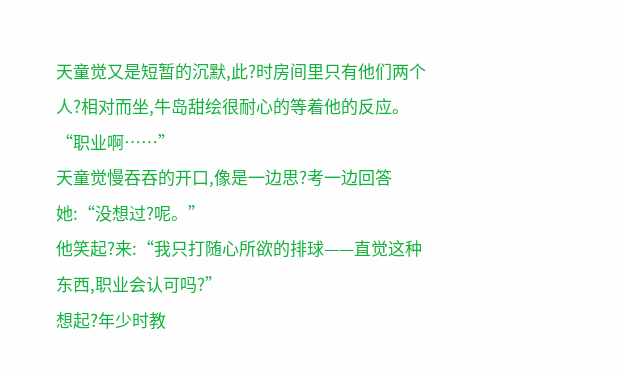天童觉又是短暂的沉默,此?时房间里只有他们两个人?相对而坐,牛岛甜绘很耐心的等着他的反应。
“职业啊……”
天童觉慢吞吞的开口,像是一边思?考一边回答她:“没想过?呢。”
他笑起?来:“我只打随心所欲的排球——直觉这种东西,职业会认可吗?”
想起?年少时教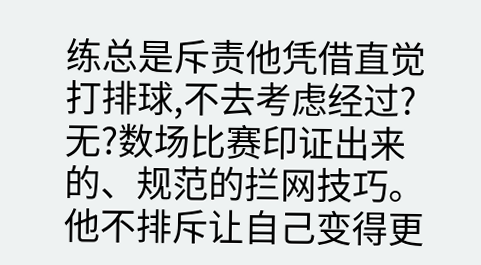练总是斥责他凭借直觉打排球,不去考虑经过?无?数场比赛印证出来的、规范的拦网技巧。
他不排斥让自己变得更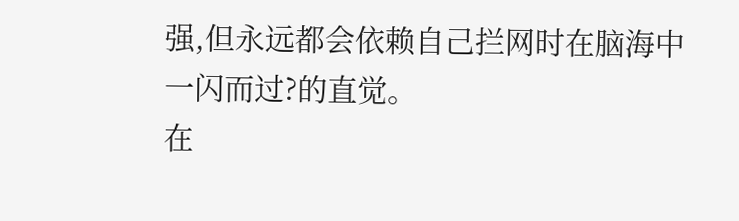强,但永远都会依赖自己拦网时在脑海中一闪而过?的直觉。
在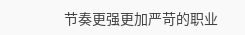节奏更强更加严苛的职业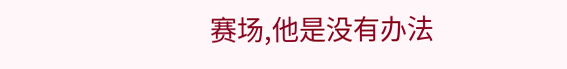赛场,他是没有办法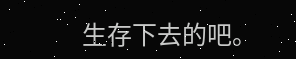生存下去的吧。